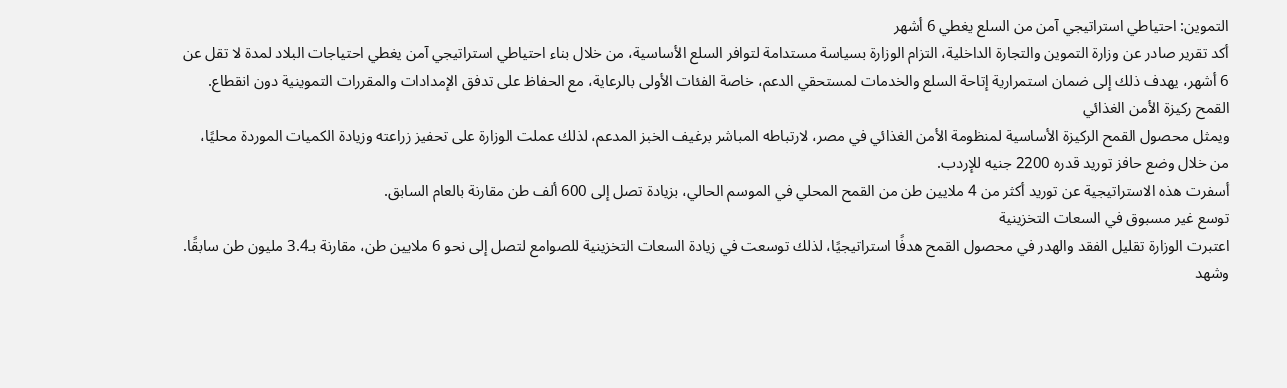التموين: احتياطي استراتيجي آمن من السلع يغطي 6 أشهر
أكد تقرير صادر عن وزارة التموين والتجارة الداخلية، التزام الوزارة بسياسة مستدامة لتوافر السلع الأساسية، من خلال بناء احتياطي استراتيجي آمن يغطي احتياجات البلاد لمدة لا تقل عن 6 أشهر، يهدف ذلك إلى ضمان استمرارية إتاحة السلع والخدمات لمستحقي الدعم، خاصة الفئات الأولى بالرعاية، مع الحفاظ على تدفق الإمدادات والمقررات التموينية دون انقطاع.
القمح ركيزة الأمن الغذائي
ويمثل محصول القمح الركيزة الأساسية لمنظومة الأمن الغذائي في مصر، لارتباطه المباشر برغيف الخبز المدعم، لذلك عملت الوزارة على تحفيز زراعته وزيادة الكميات الموردة محليًا، من خلال وضع حافز توريد قدره 2200 جنيه للإردب.
أسفرت هذه الاستراتيجية عن توريد أكثر من 4 ملايين طن من القمح المحلي في الموسم الحالي، بزيادة تصل إلى 600 ألف طن مقارنة بالعام السابق.
توسع غير مسبوق في السعات التخزينية
اعتبرت الوزارة تقليل الفقد والهدر في محصول القمح هدفًا استراتيجيًا، لذلك توسعت في زيادة السعات التخزينية للصوامع لتصل إلى نحو 6 ملايين طن، مقارنة بـ3.4 مليون طن سابقًا.
وشهد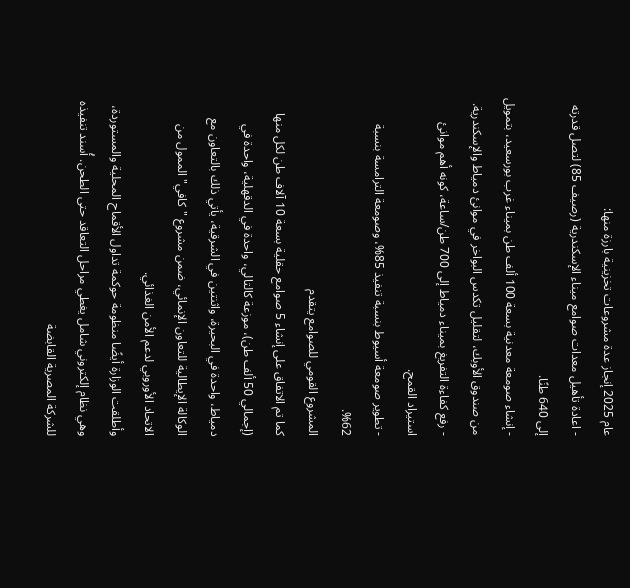عام 2025 إنجاز عدة مشروعات تخزينية بارزة منها:
- اعادة تأهيل معدات صوامع ميناء الإسكندرية (رصيف 85) لتصل قدرته إلى 640 طنًا.
- إنشاء صومعة معدنية بسعة 100 ألف طن بميناء غرب بورسعيد، بتمويل من صندوق الأوبك، لتقليل تكدس البواخر في موانئ دمياط والإسكندرية.
- رفع كفاءة التفريغ بميناء دمياط إلى 700 طن/ساعة، كونه أهم موانئ استيراد القمح.
- تطوير صومعة أسيوط بنسبة تنفيذ 85%، وصومعة الترامسة بنسبة 62%.
المشروع القومي للصوامع يتقدم
كما تم الاتفاق على إنشاء 5 صوامع حقلية بسعة 10 آلاف طن لكل منها (إجمالي 50 ألف طن)، موزعة كالتالي، واحدة في الدقهلية، واحدة في دمياط، واحدة في البحيرة، واثنتين في الشرقية، يأتي ذلك بالتعاون مع الوكالة الإيطالية للتعاون الإنمائي، ضمن مشروع "كافي" الممول من الاتحاد الأوروبي لدعم الأمن الغذائي.
وأطلقت الوزارة أيضًا منظومة حوكمة تداول الأقماح المحلية والمستوردة، وهي نظام إلكتروني شامل يغطي مراحل التعاقد حتى الطحن. أُسند تنفيذه للشركة المصرية القابضة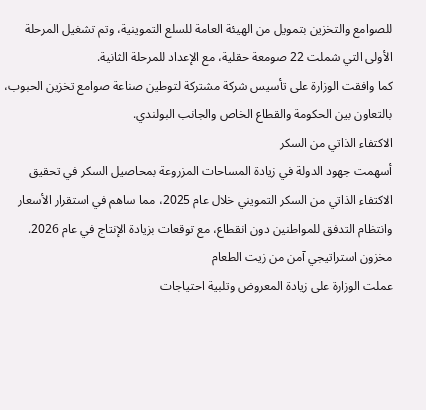للصوامع والتخزين بتمويل من الهيئة العامة للسلع التموينية، وتم تشغيل المرحلة الأولى التي شملت 22 صومعة حقلية، مع الإعداد للمرحلة الثانية.
كما وافقت الوزارة على تأسيس شركة مشتركة لتوطين صناعة صوامع تخزين الحبوب، بالتعاون بين الحكومة والقطاع الخاص والجانب البولندي.
الاكتفاء الذاتي من السكر
أسهمت جهود الدولة في زيادة المساحات المزروعة بمحاصيل السكر في تحقيق الاكتفاء الذاتي من السكر التمويني خلال عام 2025، مما ساهم في استقرار الأسعار وانتظام التدفق للمواطنين دون انقطاع، مع توقعات بزيادة الإنتاج في عام 2026.
مخزون استراتيجي آمن من زيت الطعام
عملت الوزارة على زيادة المعروض وتلبية احتياجات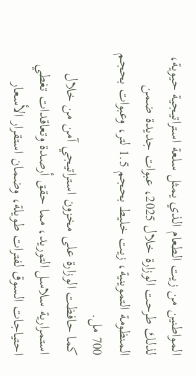المواطنين من زيت الطعام الذي يمثل سلعة استراتيجية حيوية، لذلك طرحت الوزارة خلال 2025، عبوات جديدة ضمن المنظومة التموينية، زيت خليط بحجم 1.5 لتر، وعبوات بحجم 700 مل.
كما حافظت الوزارة على مخزون استراتيجي آمن من خلال استمرارية سلاسل التوريد، مما حقق أرصدة وتعاقدات تغطي احتياجات السوق لفترات طويلة، وضمان استقرار الأسعار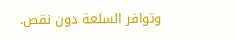وتوافر السلعة دون نقص.